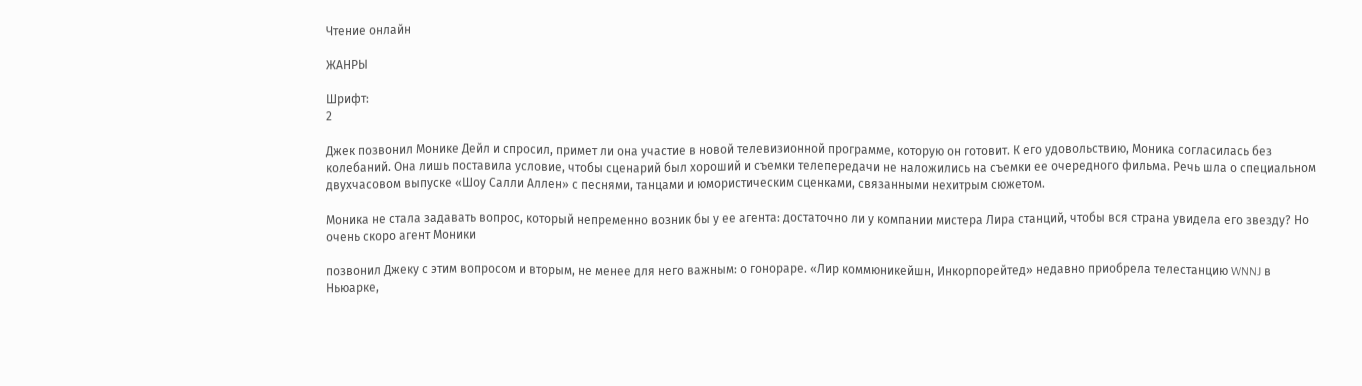Чтение онлайн

ЖАНРЫ

Шрифт:
2

Джек позвонил Монике Дейл и спросил, примет ли она участие в новой телевизионной программе, которую он готовит. К его удовольствию, Моника согласилась без колебаний. Она лишь поставила условие, чтобы сценарий был хороший и съемки телепередачи не наложились на съемки ее очередного фильма. Речь шла о специальном двухчасовом выпуске «Шоу Салли Аллен» с песнями, танцами и юмористическим сценками, связанными нехитрым сюжетом.

Моника не стала задавать вопрос, который непременно возник бы у ее агента: достаточно ли у компании мистера Лира станций, чтобы вся страна увидела его звезду? Но очень скоро агент Моники

позвонил Джеку с этим вопросом и вторым, не менее для него важным: о гонораре. «Лир коммюникейшн, Инкорпорейтед» недавно приобрела телестанцию WNNJ в Ньюарке,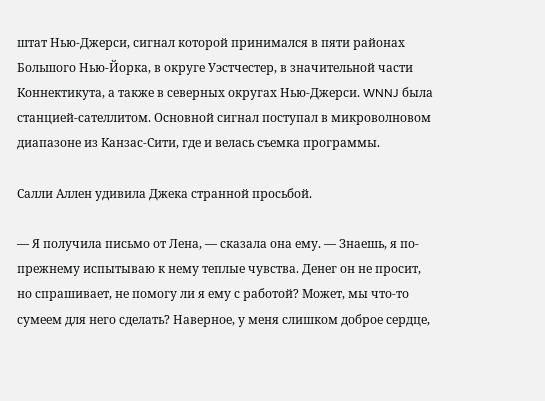штат Нью-Джерси, сигнал которой принимался в пяти районах Большого Нью-Йорка, в округе Уэстчестер, в значительной части Коннектикута, а также в северных округах Нью-Джерси. WNNJ была станцией-сателлитом. Основной сигнал поступал в микроволновом диапазоне из Канзас-Сити, где и велась съемка программы.

Салли Аллен удивила Джека странной просьбой.

— Я получила письмо от Лена, — сказала она ему. — Знаешь, я по-прежнему испытываю к нему теплые чувства. Денег он не просит, но спрашивает, не помогу ли я ему с работой? Может, мы что-то сумеем для него сделать? Наверное, у меня слишком доброе сердце,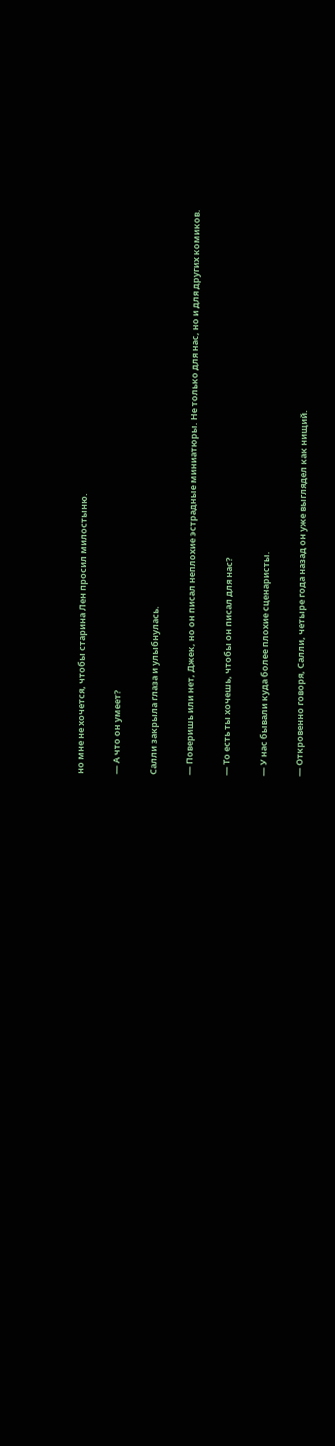но мне не хочется, чтобы старина Лен просил милостыню.

— А что он умеет?

Салли закрыла глаза и улыбнулась.

— Поверишь или нет, Джек, но он писал неплохие эстрадные миниатюры. Не только для нас, но и для других комиков.

— То есть ты хочешь, чтобы он писал для нас?

— У нас бывали куда более плохие сценаристы.

— Откровенно говоря, Салли, четыре года назад он уже выглядел как нищий.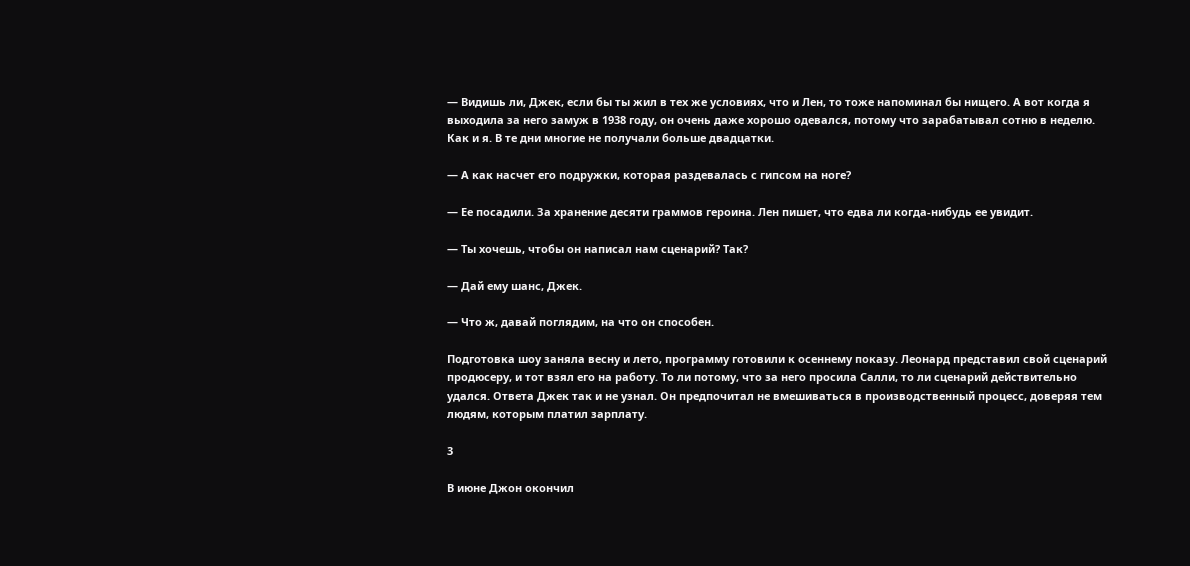— Видишь ли, Джек, если бы ты жил в тех же условиях, что и Лен, то тоже напоминал бы нищего. А вот когда я выходила за него замуж в 1938 году, он очень даже хорошо одевался, потому что зарабатывал сотню в неделю. Как и я. В те дни многие не получали больше двадцатки.

— А как насчет его подружки, которая раздевалась с гипсом на ноге?

— Ее посадили. За хранение десяти граммов героина. Лен пишет, что едва ли когда-нибудь ее увидит.

— Ты хочешь, чтобы он написал нам сценарий? Так?

— Дай ему шанс, Джек.

— Что ж, давай поглядим, на что он способен.

Подготовка шоу заняла весну и лето, программу готовили к осеннему показу. Леонард представил свой сценарий продюсеру, и тот взял его на работу. То ли потому, что за него просила Салли, то ли сценарий действительно удался. Ответа Джек так и не узнал. Он предпочитал не вмешиваться в производственный процесс, доверяя тем людям, которым платил зарплату.

3

В июне Джон окончил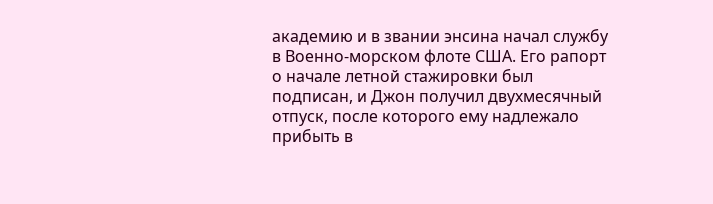академию и в звании энсина начал службу в Военно-морском флоте США. Его рапорт о начале летной стажировки был подписан, и Джон получил двухмесячный отпуск, после которого ему надлежало прибыть в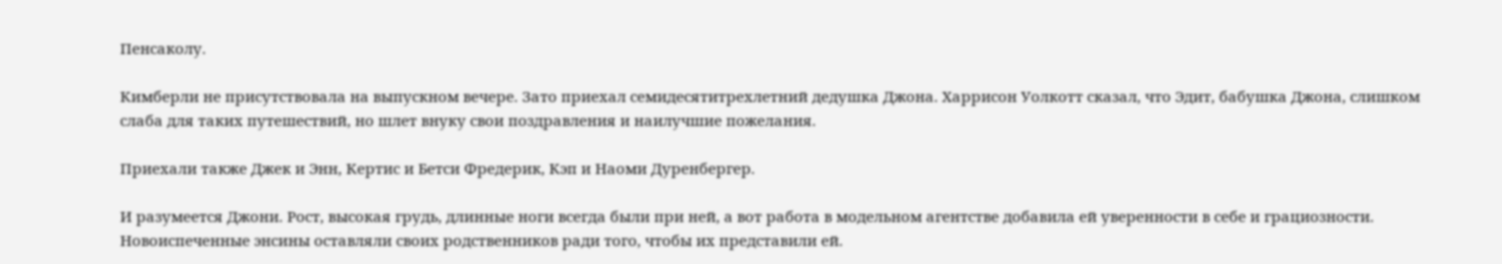Пенсаколу.

Кимберли не присутствовала на выпускном вечере. Зато приехал семидесятитрехлетний дедушка Джона. Харрисон Уолкотт сказал, что Эдит, бабушка Джона, слишком слаба для таких путешествий, но шлет внуку свои поздравления и наилучшие пожелания.

Приехали также Джек и Энн, Кертис и Бетси Фредерик, Кэп и Наоми Дуренбергер.

И разумеется Джони. Рост, высокая грудь, длинные ноги всегда были при ней, а вот работа в модельном агентстве добавила ей уверенности в себе и грациозности. Новоиспеченные энсины оставляли своих родственников ради того, чтобы их представили ей.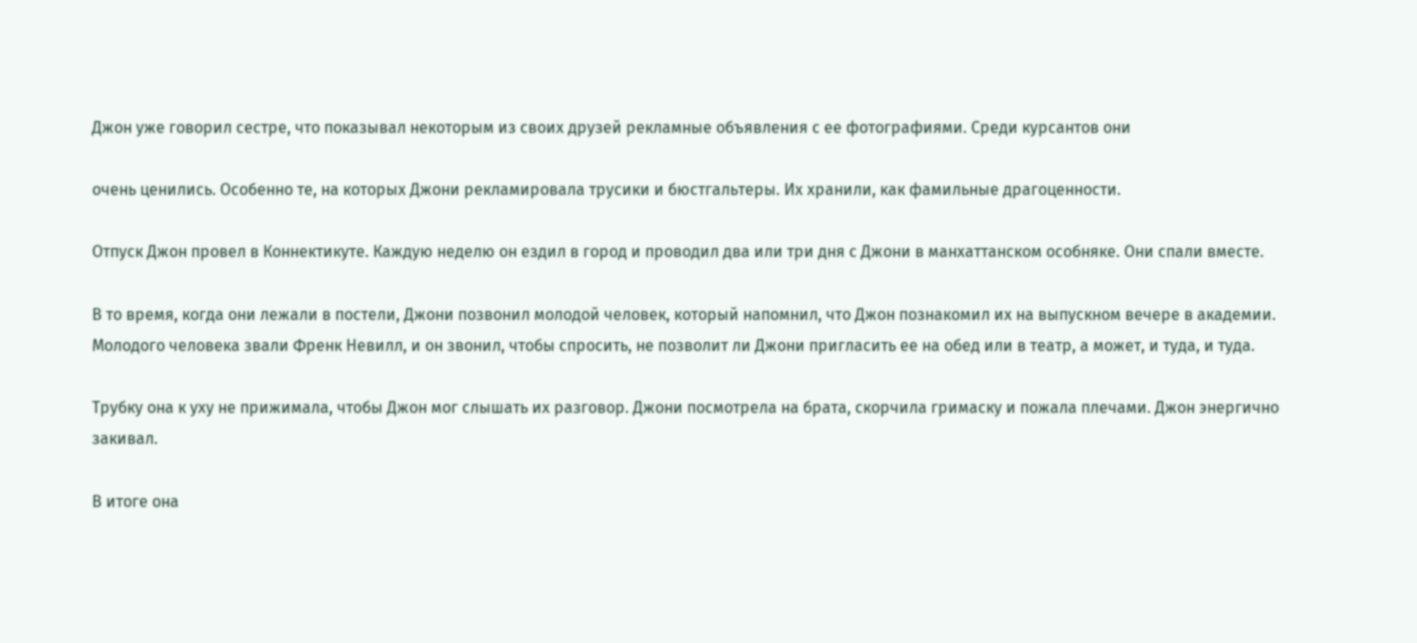Джон уже говорил сестре, что показывал некоторым из своих друзей рекламные объявления с ее фотографиями. Среди курсантов они

очень ценились. Особенно те, на которых Джони рекламировала трусики и бюстгальтеры. Их хранили, как фамильные драгоценности.

Отпуск Джон провел в Коннектикуте. Каждую неделю он ездил в город и проводил два или три дня с Джони в манхаттанском особняке. Они спали вместе.

В то время, когда они лежали в постели, Джони позвонил молодой человек, который напомнил, что Джон познакомил их на выпускном вечере в академии. Молодого человека звали Френк Невилл, и он звонил, чтобы спросить, не позволит ли Джони пригласить ее на обед или в театр, а может, и туда, и туда.

Трубку она к уху не прижимала, чтобы Джон мог слышать их разговор. Джони посмотрела на брата, скорчила гримаску и пожала плечами. Джон энергично закивал.

В итоге она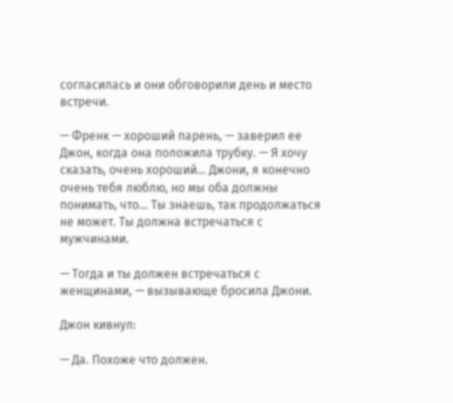согласилась и они обговорили день и место встречи.

— Френк — хороший парень, — заверил ее Джон, когда она положила трубку. — Я хочу сказать, очень хороший… Джони, я конечно очень тебя люблю, но мы оба должны понимать, что… Ты знаешь, так продолжаться не может. Ты должна встречаться с мужчинами.

— Тогда и ты должен встречаться с женщинами, — вызывающе бросила Джони.

Джон кивнул:

— Да. Похоже что должен.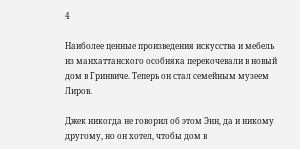4

Наиболее ценные произведения искусства и мебель из манхаттанского особняка перекочевали в новый дом в Гринвиче. Теперь он стал семейным музеем Лиров.

Джек никогда не говорил об этом Энн, да и никому другому, но он хотел, чтобы дом в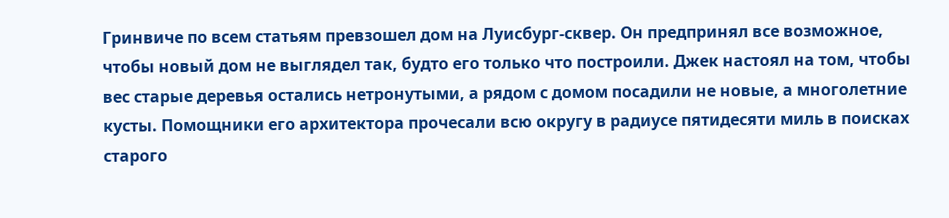Гринвиче по всем статьям превзошел дом на Луисбург-сквер. Он предпринял все возможное, чтобы новый дом не выглядел так, будто его только что построили. Джек настоял на том, чтобы вес старые деревья остались нетронутыми, а рядом с домом посадили не новые, а многолетние кусты. Помощники его архитектора прочесали всю округу в радиусе пятидесяти миль в поисках старого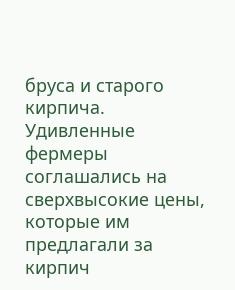бруса и старого кирпича. Удивленные фермеры соглашались на сверхвысокие цены, которые им предлагали за кирпич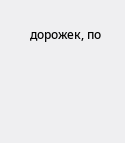дорожек, по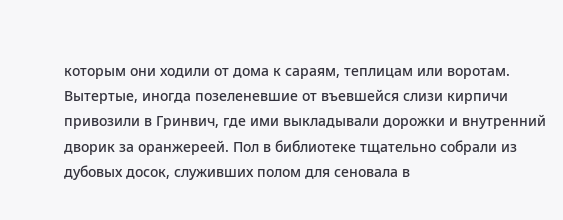которым они ходили от дома к сараям, теплицам или воротам. Вытертые, иногда позеленевшие от въевшейся слизи кирпичи привозили в Гринвич, где ими выкладывали дорожки и внутренний дворик за оранжереей. Пол в библиотеке тщательно собрали из дубовых досок, служивших полом для сеновала в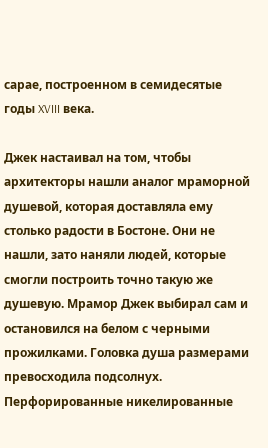сарае, построенном в семидесятые годы XVIII века.

Джек настаивал на том, чтобы архитекторы нашли аналог мраморной душевой, которая доставляла ему столько радости в Бостоне. Они не нашли, зато наняли людей, которые смогли построить точно такую же душевую. Мрамор Джек выбирал сам и остановился на белом с черными прожилками. Головка душа размерами превосходила подсолнух. Перфорированные никелированные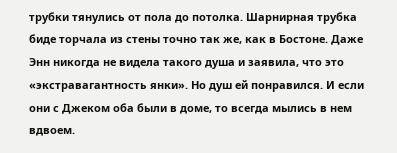трубки тянулись от пола до потолка. Шарнирная трубка биде торчала из стены точно так же, как в Бостоне. Даже Энн никогда не видела такого душа и заявила, что это «экстравагантность янки». Но душ ей понравился. И если они с Джеком оба были в доме, то всегда мылись в нем вдвоем.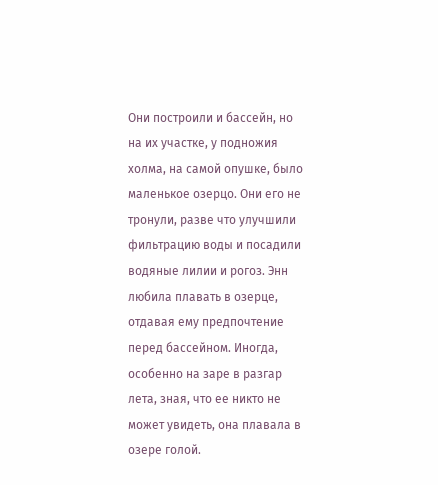Они построили и бассейн, но на их участке, у подножия холма, на самой опушке, было маленькое озерцо. Они его не тронули, разве что улучшили фильтрацию воды и посадили водяные лилии и рогоз. Энн любила плавать в озерце, отдавая ему предпочтение перед бассейном. Иногда, особенно на заре в разгар лета, зная, что ее никто не может увидеть, она плавала в озере голой.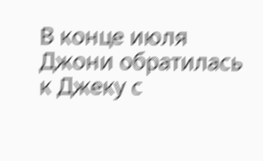В конце июля Джони обратилась к Джеку с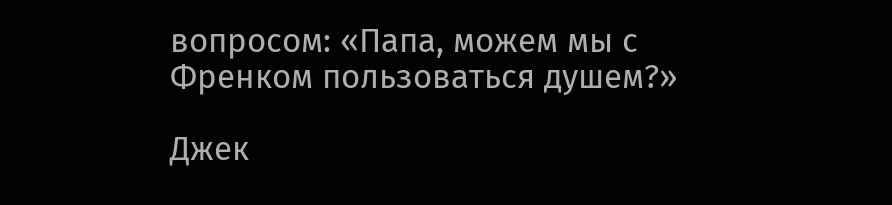вопросом: «Папа, можем мы с Френком пользоваться душем?»

Джек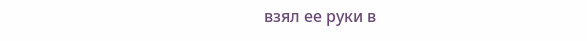взял ее руки в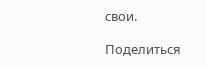свои.

Поделиться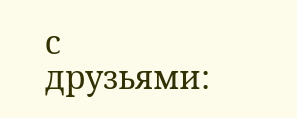с друзьями: